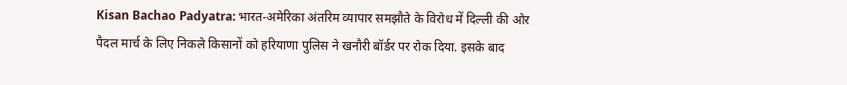Kisan Bachao Padyatra: भारत-अमेरिका अंतरिम व्यापार समझौते के विरोध में दिल्ली की ओर पैदल मार्च के लिए निकले किसानों को हरियाणा पुलिस ने खनौरी बॉर्डर पर रोक दिया. इसके बाद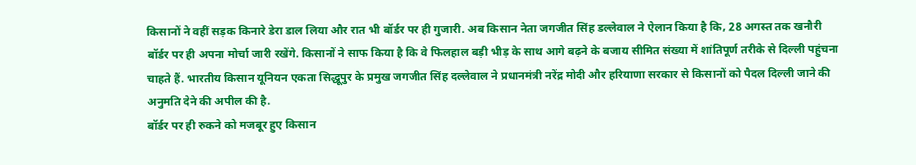किसानों ने वहीं सड़क किनारे डेरा डाल लिया और रात भी बॉर्डर पर ही गुजारी. अब किसान नेता जगजीत सिंह डल्लेवाल ने ऐलान किया है कि, 28 अगस्त तक खनौरी बॉर्डर पर ही अपना मोर्चा जारी रखेंगे. किसानों ने साफ किया है कि वे फिलहाल बड़ी भीड़ के साथ आगे बढ़ने के बजाय सीमित संख्या में शांतिपूर्ण तरीके से दिल्ली पहुंचना चाहते हैं. भारतीय किसान यूनियन एकता सिद्धूपुर के प्रमुख जगजीत सिंह दल्लेवाल ने प्रधानमंत्री नरेंद्र मोदी और हरियाणा सरकार से किसानों को पैदल दिल्ली जाने की अनुमति देने की अपील की है.
बॉर्डर पर ही रुकने को मजबूर हुए किसान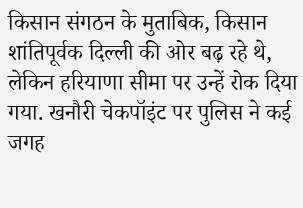किसान संगठन के मुताबिक, किसान शांतिपूर्वक दिल्ली की ओर बढ़ रहे थे, लेकिन हरियाणा सीमा पर उन्हें रोक दिया गया. खनौरी चेकपॉइंट पर पुलिस ने कई जगह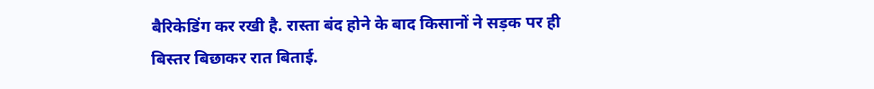बैरिकेडिंग कर रखी है. रास्ता बंद होने के बाद किसानों ने सड़क पर ही बिस्तर बिछाकर रात बिताई.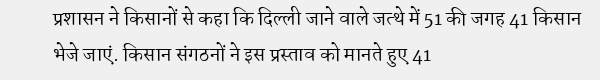प्रशासन ने किसानों से कहा कि दिल्ली जाने वाले जत्थे में 51 की जगह 41 किसान भेजे जाएं. किसान संगठनों ने इस प्रस्ताव को मानते हुए 41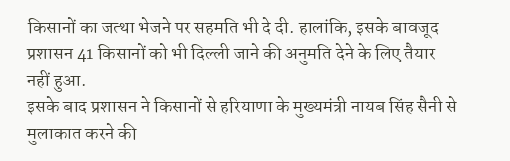किसानों का जत्था भेजने पर सहमति भी दे दी. हालांकि, इसके बावजूद प्रशासन 41 किसानों को भी दिल्ली जाने की अनुमति देने के लिए तैयार नहीं हुआ.
इसके बाद प्रशासन ने किसानों से हरियाणा के मुख्यमंत्री नायब सिंह सैनी से मुलाकात करने की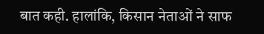बात कही. हालांकि, किसान नेताओं ने साफ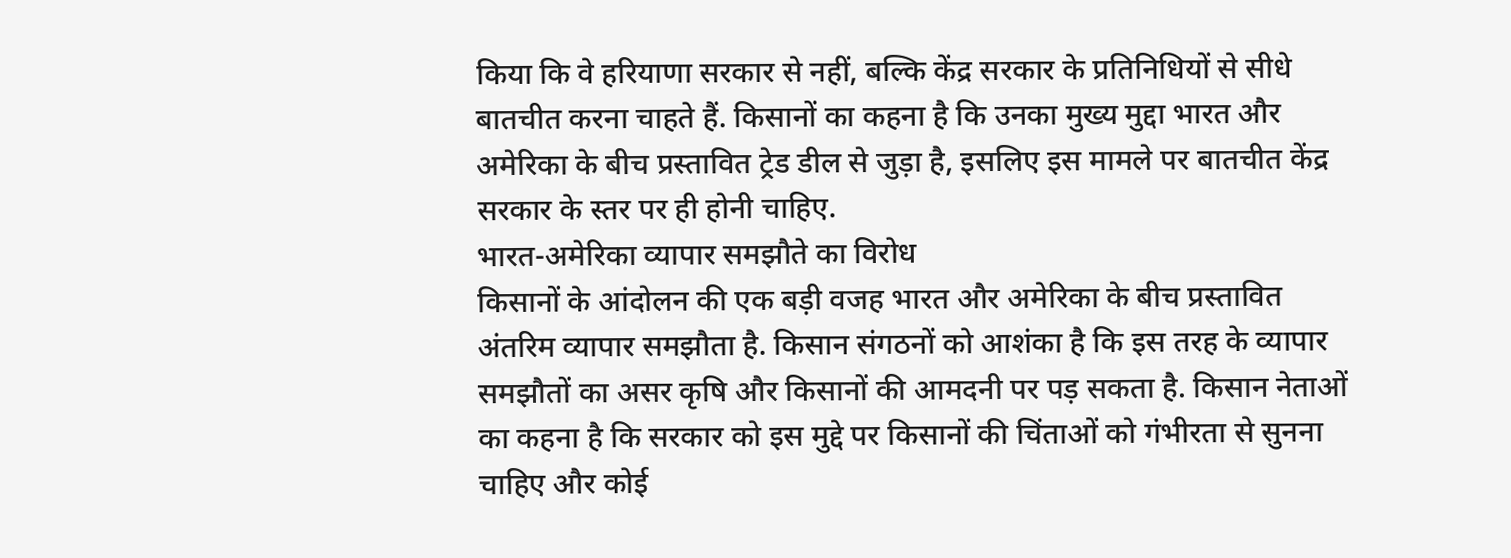किया कि वे हरियाणा सरकार से नहीं, बल्कि केंद्र सरकार के प्रतिनिधियों से सीधे बातचीत करना चाहते हैं. किसानों का कहना है कि उनका मुख्य मुद्दा भारत और अमेरिका के बीच प्रस्तावित ट्रेड डील से जुड़ा है, इसलिए इस मामले पर बातचीत केंद्र सरकार के स्तर पर ही होनी चाहिए.
भारत-अमेरिका व्यापार समझौते का विरोध
किसानों के आंदोलन की एक बड़ी वजह भारत और अमेरिका के बीच प्रस्तावित अंतरिम व्यापार समझौता है. किसान संगठनों को आशंका है कि इस तरह के व्यापार समझौतों का असर कृषि और किसानों की आमदनी पर पड़ सकता है. किसान नेताओं का कहना है कि सरकार को इस मुद्दे पर किसानों की चिंताओं को गंभीरता से सुनना चाहिए और कोई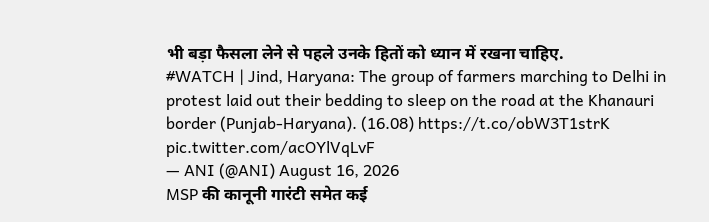भी बड़ा फैसला लेने से पहले उनके हितों को ध्यान में रखना चाहिए.
#WATCH | Jind, Haryana: The group of farmers marching to Delhi in protest laid out their bedding to sleep on the road at the Khanauri border (Punjab-Haryana). (16.08) https://t.co/obW3T1strK pic.twitter.com/acOYlVqLvF
— ANI (@ANI) August 16, 2026
MSP की कानूनी गारंटी समेत कई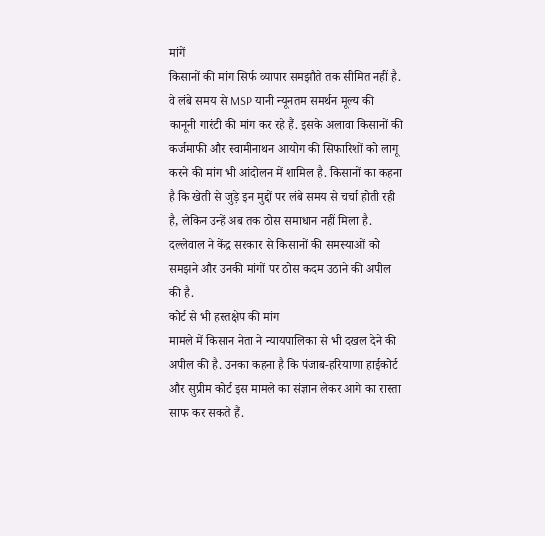मांगें
किसानों की मांग सिर्फ व्यापार समझौते तक सीमित नहीं है. वे लंबे समय से MSP यानी न्यूनतम समर्थन मूल्य की कानूनी गारंटी की मांग कर रहे हैं. इसके अलावा किसानों की कर्जमाफी और स्वामीनाथन आयोग की सिफारिशों को लागू करने की मांग भी आंदोलन में शामिल है. किसानों का कहना है कि खेती से जुड़े इन मुद्दों पर लंबे समय से चर्चा होती रही है, लेकिन उन्हें अब तक ठोस समाधान नहीं मिला है. दल्लेवाल ने केंद्र सरकार से किसानों की समस्याओं को समझने और उनकी मांगों पर ठोस कदम उठाने की अपील की है.
कोर्ट से भी हस्तक्षेप की मांग
मामले में किसान नेता ने न्यायपालिका से भी दखल देने की अपील की है. उनका कहना है कि पंजाब-हरियाणा हाईकोर्ट और सुप्रीम कोर्ट इस मामले का संज्ञान लेकर आगे का रास्ता साफ कर सकते हैं.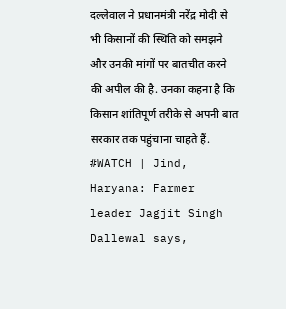दल्लेवाल ने प्रधानमंत्री नरेंद्र मोदी से भी किसानों की स्थिति को समझने और उनकी मांगों पर बातचीत करने की अपील की है. उनका कहना है कि किसान शांतिपूर्ण तरीके से अपनी बात सरकार तक पहुंचाना चाहते हैं.
#WATCH | Jind, Haryana: Farmer leader Jagjit Singh Dallewal says,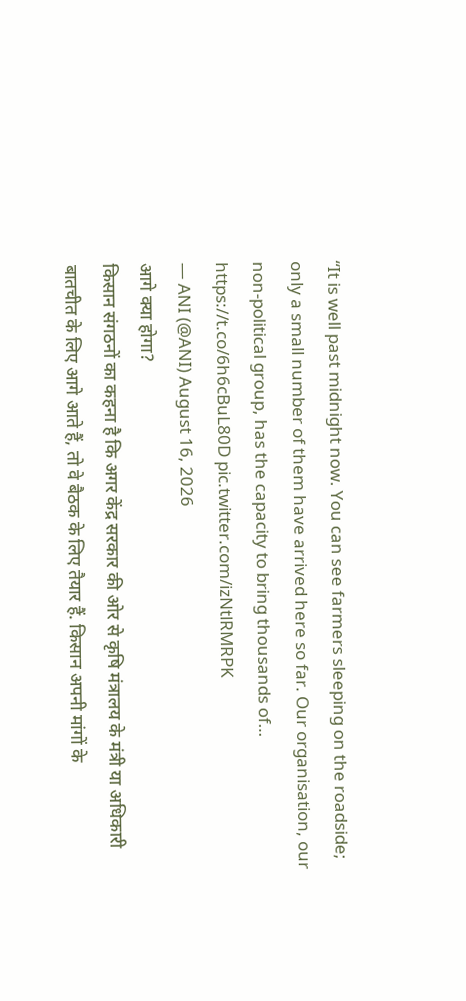“It is well past midnight now. You can see farmers sleeping on the roadside; only a small number of them have arrived here so far. Our organisation, our non-political group, has the capacity to bring thousands of… https://t.co/6h6cBuL80D pic.twitter.com/izNtlRMRPK
— ANI (@ANI) August 16, 2026
आगे क्या होगा?
किसान संगठनों का कहना है कि अगर केंद्र सरकार की ओर से कृषि मंत्रालय के मंत्री या अधिकारी बातचीत के लिए आगे आते हैं, तो वे बैठक के लिए तैयार हैं. किसान अपनी मांगों के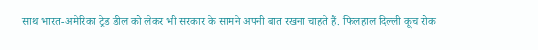साथ भारत-अमेरिका ट्रेड डील को लेकर भी सरकार के सामने अपनी बात रखना चाहते हैं. फिलहाल दिल्ली कूच रोक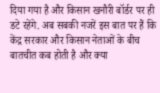दिया गया है और किसान खनौरी बॉर्डर पर ही डटे रहेंगे. अब सबकी नजरें इस बात पर हैं कि केंद्र सरकार और किसान नेताओं के बीच बातचीत कब होती है और क्या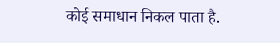कोई समाधान निकल पाता है.